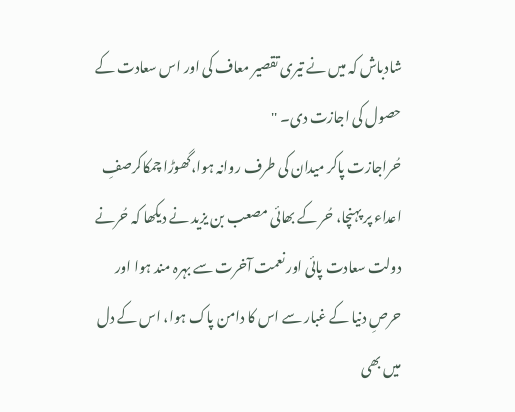شادباش کہ میں نے تیری تقصیر معاف کی اور اس سعادت کے حصول کی اجازت دی۔ ''
حُراجازت پاکر میدان کی طرف روانہ ہوا،گھوڑا چمکاکرصفِ اعداء پر پہنچا، حُر کے بھائی مصعب بن یزید نے دیکھا کہ حُرنے دولت سعادت پائی اور نعمت آخرت سے بہرہ مند ہوا اور حرصِ دنیا کے غبار سے اس کا دامن پاک ہوا، اس کے دل میں بھی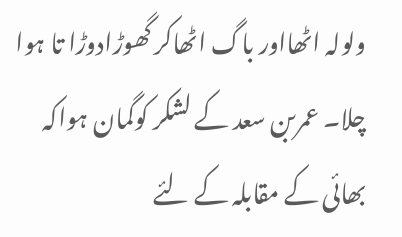ولولہ اٹھااور باگ اٹھاکر گھوڑادوڑا تا ہوا چلا۔ عمربن سعد کے لشکر کوگمان ہواکہ بھائی کے مقابلہ کے لئے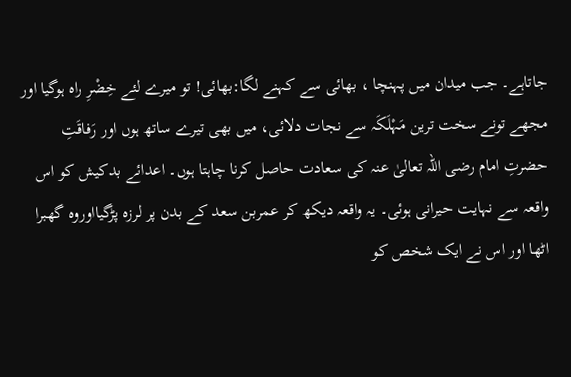جاتاہے۔ جب میدان میں پہنچا ، بھائی سے کہنے لگا:بھائی! تو میرے لئے خِضْرِ راہ ہوگیا اور مجھے تونے سخت ترین مَہْلَکَہ سے نجات دلائی، میں بھی تیرے ساتھ ہوں اور رَفاقَتِ حضرتِ امام رضی اللہ تعالیٰ عنہ کی سعادت حاصل کرنا چاہتا ہوں۔ اعدائے بدکیش کو اس واقعہ سے نہایت حیرانی ہوئی۔ یہ واقعہ دیکھ کر عمربن سعد کے بدن پر لرزہ پڑگیااوروہ گھبرا اٹھا اور اس نے ایک شخص کو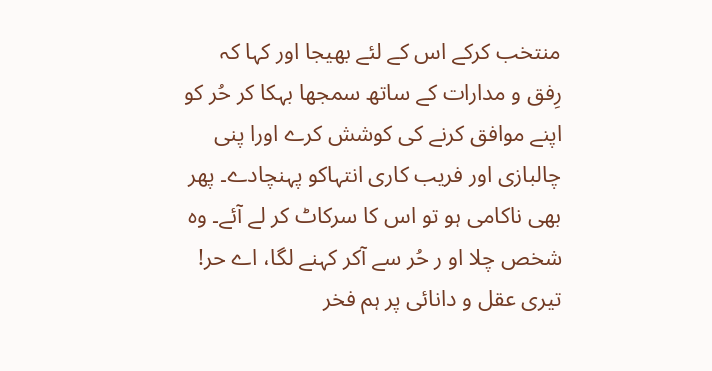منتخب کرکے اس کے لئے بھیجا اور کہا کہ رِفق و مدارات کے ساتھ سمجھا بہکا کر حُر کو اپنے موافق کرنے کی کوشش کرے اورا پنی چالبازی اور فریب کاری انتہاکو پہنچادے۔ پھر بھی ناکامی ہو تو اس کا سرکاٹ کر لے آئے۔ وہ شخص چلا او ر حُر سے آکر کہنے لگا، اے حر! تیری عقل و دانائی پر ہم فخر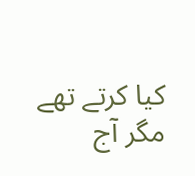کیا کرتے تھے مگر آج